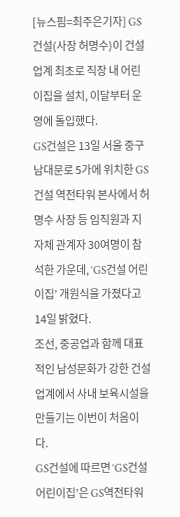[뉴스핌=최주은기자] GS건설(사장 허명수)이 건설업계 최초로 직장 내 어린이집을 설치, 이달부터 운영에 돌입했다.
GS건설은 13일 서울 중구 남대문로 5가에 위치한 GS건설 역전타워 본사에서 허명수 사장 등 임직원과 지자체 관계자 30여명이 참석한 가운데, ‘GS건설 어린이집’ 개원식을 가졌다고 14일 밝혔다.
조선, 중공업과 함께 대표적인 남성문화가 강한 건설업계에서 사내 보육시설을 만들기는 이번이 처음이다.
GS건설에 따르면 ‘GS건설 어린이집’은 GS역전타워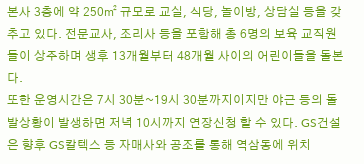본사 3층에 약 250㎡ 규모로 교실, 식당, 놀이방, 상담실 등을 갖추고 있다. 전문교사, 조리사 등을 포함해 총 6명의 보육 교직원들이 상주하며 생후 13개월부터 48개월 사이의 어린이들을 돌본다.
또한 운영시간은 7시 30분~19시 30분까지이지만 야근 등의 돌발상황이 발생하면 저녁 10시까지 연장신청 할 수 있다. GS건설은 향후 GS칼텍스 등 자매사와 공조를 통해 역삼동에 위치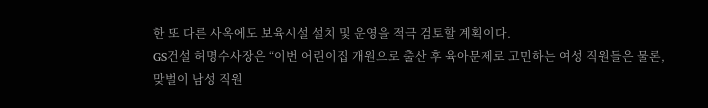한 또 다른 사옥에도 보육시설 설치 및 운영을 적극 검토할 계획이다.
GS건설 허명수사장은 “이번 어린이집 개원으로 출산 후 육아문제로 고민하는 여성 직원들은 물론, 맞벌이 남성 직원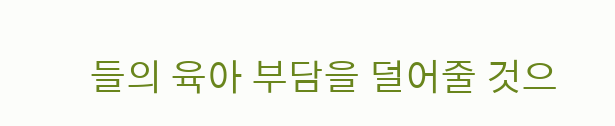들의 육아 부담을 덜어줄 것으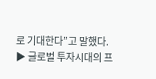로 기대한다”고 말했다.
▶ 글로벌 투자시대의 프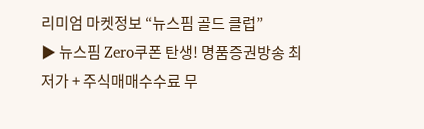리미엄 마켓정보 “뉴스핌 골드 클럽”
▶ 뉴스핌 Zero쿠폰 탄생! 명품증권방송 최저가 + 주식매매수수료 무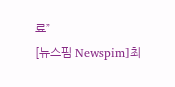료”
[뉴스핌 Newspim]최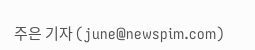주은 기자 (june@newspim.com)